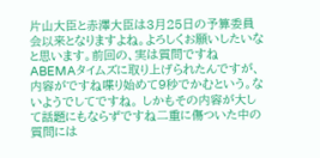片山大臣と赤澤大臣は3月25日の予算委員会以来となりますよね。よろしくお願いしたいなと思います。前回の、実は質問ですね ABEMAタイムズに取り上げられたんですが、内容がですね喋り始めて9秒でかむという。ないようでしてですね。 しかもその内容が大して話題にもならずですね二重に傷ついた中の質問には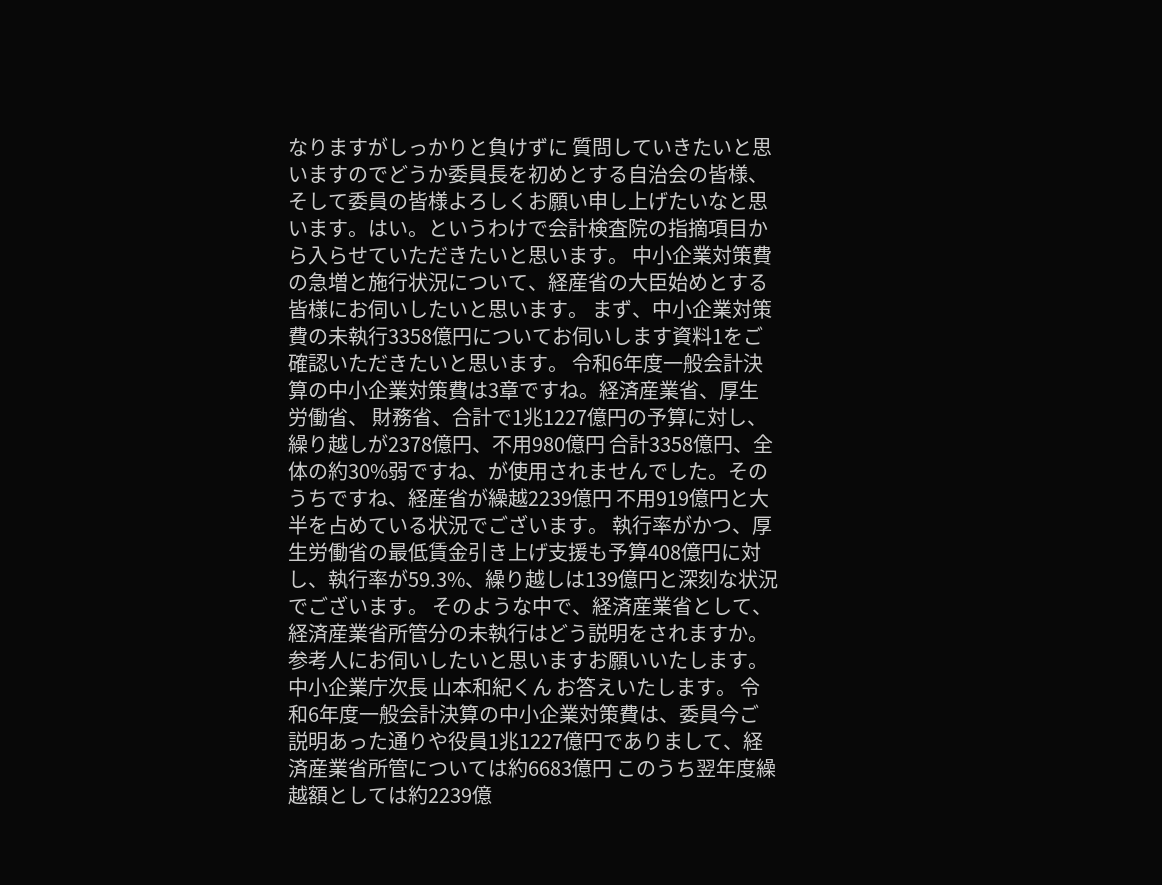なりますがしっかりと負けずに 質問していきたいと思いますのでどうか委員長を初めとする自治会の皆様、そして委員の皆様よろしくお願い申し上げたいなと思います。はい。というわけで会計検査院の指摘項目から入らせていただきたいと思います。 中小企業対策費の急増と施行状況について、経産省の大臣始めとする皆様にお伺いしたいと思います。 まず、中小企業対策費の未執行3358億円についてお伺いします資料1をご確認いただきたいと思います。 令和6年度一般会計決算の中小企業対策費は3章ですね。経済産業省、厚生労働省、 財務省、合計で1兆1227億円の予算に対し、繰り越しが2378億円、不用980億円 合計3358億円、全体の約30%弱ですね、が使用されませんでした。そのうちですね、経産省が繰越2239億円 不用919億円と大半を占めている状況でございます。 執行率がかつ、厚生労働省の最低賃金引き上げ支援も予算408億円に対し、執行率が59.3%、繰り越しは139億円と深刻な状況でございます。 そのような中で、経済産業省として、経済産業省所管分の未執行はどう説明をされますか。参考人にお伺いしたいと思いますお願いいたします。中小企業庁次長 山本和紀くん お答えいたします。 令和6年度一般会計決算の中小企業対策費は、委員今ご説明あった通りや役員1兆1227億円でありまして、経済産業省所管については約6683億円 このうち翌年度繰越額としては約2239億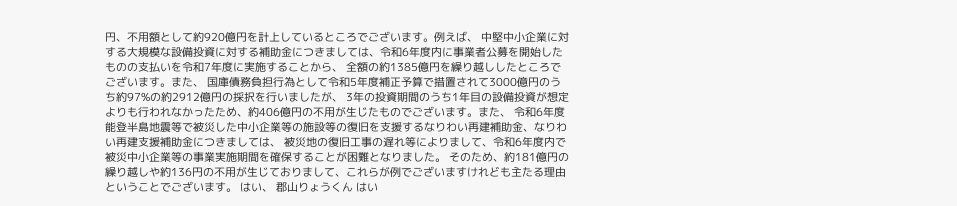円、不用額として約920億円を計上しているところでございます。例えば、 中堅中小企業に対する大規模な設備投資に対する補助金につきましては、令和6年度内に事業者公募を開始したものの支払いを令和7年度に実施することから、 全額の約1385億円を繰り越ししたところでございます。また、 国庫債務負担行為として令和5年度補正予算で措置されて3000億円のうち約97%の約2912億円の採択を行いましたが、 3年の投資期間のうち1年目の設備投資が想定よりも行われなかったため、約406億円の不用が生じたものでございます。また、 令和6年度能登半島地震等で被災した中小企業等の施設等の復旧を支援するなりわい再建補助金、なりわい再建支援補助金につきましては、 被災地の復旧工事の遅れ等によりまして、令和6年度内で被災中小企業等の事業実施期間を確保することが困難となりました。 そのため、約181億円の繰り越しや約136円の不用が生じておりまして、これらが例でございますけれども主たる理由ということでございます。 はい、 郡山りょうくん はい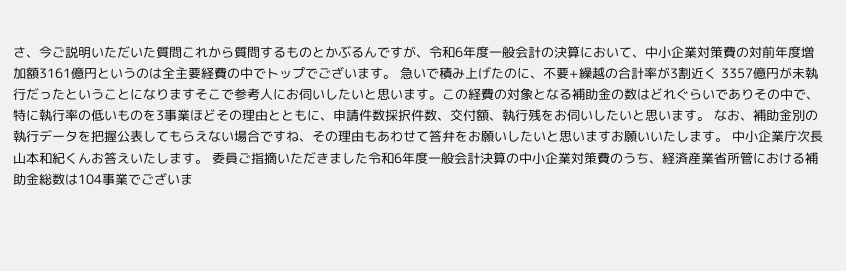さ、今ご説明いただいた質問これから質問するものとかぶるんですが、令和6年度一般会計の決算において、中小企業対策費の対前年度増加額3161億円というのは全主要経費の中でトップでございます。 急いで積み上げたのに、不要+繰越の合計率が3割近く 3357億円が未執行だったということになりますそこで参考人にお伺いしたいと思います。この経費の対象となる補助金の数はどれぐらいでありその中で、 特に執行率の低いものを3事業ほどその理由とともに、申請件数採択件数、交付額、執行残をお伺いしたいと思います。 なお、補助金別の執行データを把握公表してもらえない場合ですね、その理由もあわせて答弁をお願いしたいと思いますお願いいたします。 中小企業庁次長 山本和紀くんお答えいたします。 委員ご指摘いただきました令和6年度一般会計決算の中小企業対策費のうち、経済産業省所管における補助金総数は104事業でございま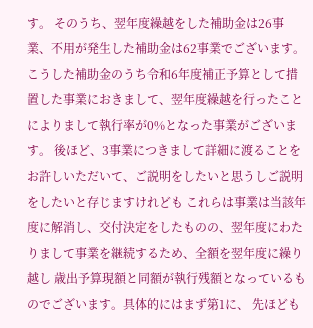す。 そのうち、翌年度繰越をした補助金は26事業、不用が発生した補助金は62事業でございます。 こうした補助金のうち令和6年度補正予算として措置した事業におきまして、翌年度繰越を行ったことによりまして執行率が0%となった事業がございます。 後ほど、3事業につきまして詳細に渡ることをお許しいただいて、ご説明をしたいと思うしご説明をしたいと存じますけれども これらは事業は当該年度に解消し、交付決定をしたものの、翌年度にわたりまして事業を継続するため、全額を翌年度に繰り越し 歳出予算現額と同額が執行残額となっているものでございます。具体的にはまず第1に、 先ほども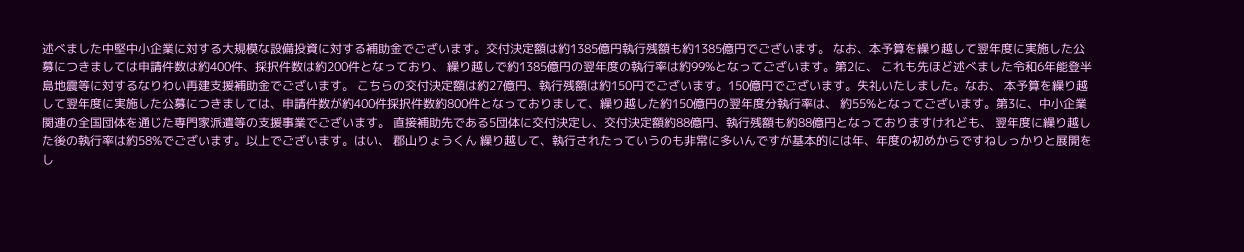述べました中堅中小企業に対する大規模な設備投資に対する補助金でございます。交付決定額は約1385億円執行残額も約1385億円でございます。 なお、本予算を繰り越して翌年度に実施した公募につきましては申請件数は約400件、採択件数は約200件となっており、 繰り越しで約1385億円の翌年度の執行率は約99%となってございます。第2に、 これも先ほど述べました令和6年能登半島地震等に対するなりわい再建支援補助金でございます。 こちらの交付決定額は約27億円、執行残額は約150円でございます。150億円でございます。失礼いたしました。なお、 本予算を繰り越して翌年度に実施した公募につきましては、申請件数が約400件採択件数約800件となっておりまして、繰り越した約150億円の翌年度分執行率は、 約55%となってございます。第3に、中小企業関連の全国団体を通じた専門家派遣等の支援事業でございます。 直接補助先である5団体に交付決定し、交付決定額約88億円、執行残額も約88億円となっておりますけれども、 翌年度に繰り越した後の執行率は約58%でございます。以上でございます。はい、 郡山りょうくん 繰り越して、執行されたっていうのも非常に多いんですが基本的には年、年度の初めからですねしっかりと展開をし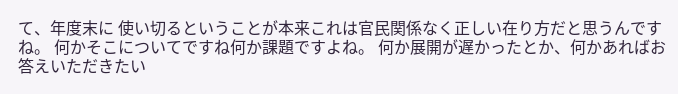て、年度末に 使い切るということが本来これは官民関係なく正しい在り方だと思うんですね。 何かそこについてですね何か課題ですよね。 何か展開が遅かったとか、何かあればお答えいただきたい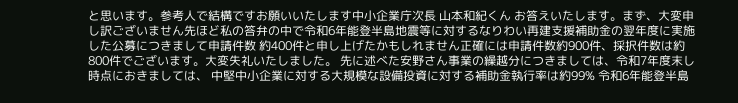と思います。参考人で結構ですお願いいたします中小企業庁次長 山本和紀くん お答えいたします。まず、大変申し訳ございません先ほど私の答弁の中で令和6年能登半島地震等に対するなりわい再建支援補助金の翌年度に実施した公募につきまして申請件数 約400件と申し上げたかもしれません正確には申請件数約900件、採択件数は約800件でございます。大変失礼いたしました。 先に述べた安野さん事業の繰越分につきましては、令和7年度末し時点におきましては、 中堅中小企業に対する大規模な設備投資に対する補助金執行率は約99% 令和6年能登半島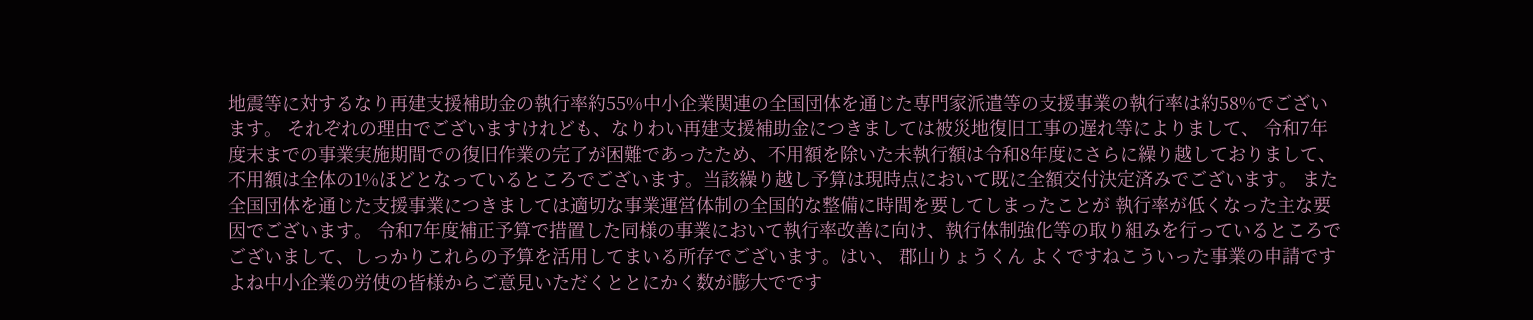地震等に対するなり再建支援補助金の執行率約55%中小企業関連の全国団体を通じた専門家派遣等の支援事業の執行率は約58%でございます。 それぞれの理由でございますけれども、なりわい再建支援補助金につきましては被災地復旧工事の遅れ等によりまして、 令和7年度末までの事業実施期間での復旧作業の完了が困難であったため、不用額を除いた未執行額は令和8年度にさらに繰り越しておりまして、 不用額は全体の1%ほどとなっているところでございます。当該繰り越し予算は現時点において既に全額交付決定済みでございます。 また全国団体を通じた支援事業につきましては適切な事業運営体制の全国的な整備に時間を要してしまったことが 執行率が低くなった主な要因でございます。 令和7年度補正予算で措置した同様の事業において執行率改善に向け、執行体制強化等の取り組みを行っているところでございまして、しっかりこれらの予算を活用してまいる所存でございます。はい、 郡山りょうくん よくですねこういった事業の申請ですよね中小企業の労使の皆様からご意見いただくととにかく数が膨大でです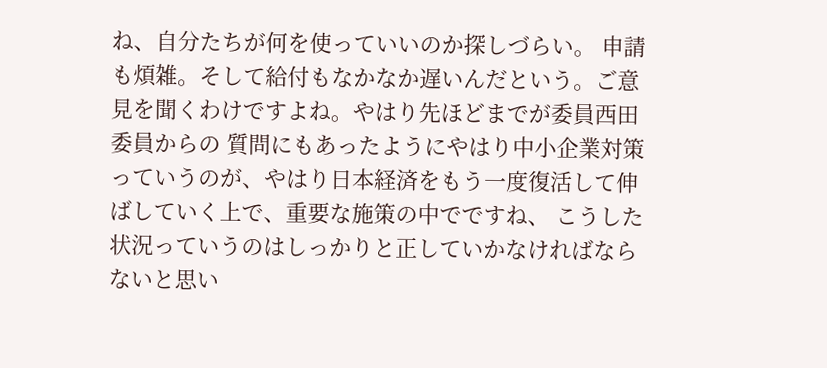ね、自分たちが何を使っていいのか探しづらい。 申請も煩雑。そして給付もなかなか遅いんだという。ご意見を聞くわけですよね。やはり先ほどまでが委員西田委員からの 質問にもあったようにやはり中小企業対策っていうのが、やはり日本経済をもう一度復活して伸ばしていく上で、重要な施策の中でですね、 こうした状況っていうのはしっかりと正していかなければならないと思い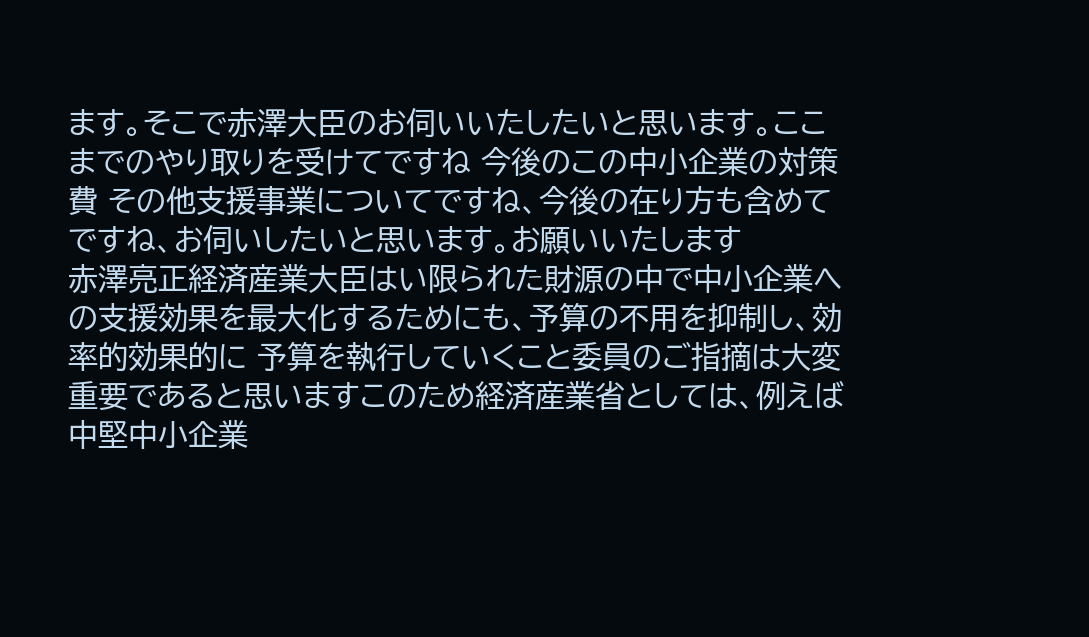ます。そこで赤澤大臣のお伺いいたしたいと思います。ここまでのやり取りを受けてですね 今後のこの中小企業の対策費 その他支援事業についてですね、今後の在り方も含めてですね、お伺いしたいと思います。お願いいたします
赤澤亮正経済産業大臣はい限られた財源の中で中小企業への支援効果を最大化するためにも、予算の不用を抑制し、効率的効果的に 予算を執行していくこと委員のご指摘は大変重要であると思いますこのため経済産業省としては、例えば中堅中小企業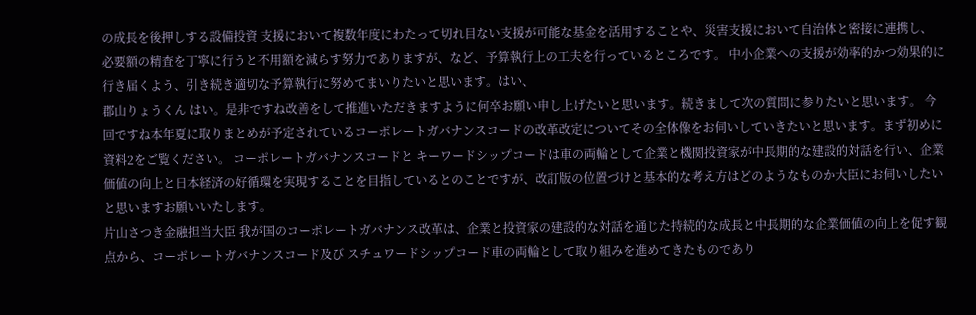の成長を後押しする設備投資 支援において複数年度にわたって切れ目ない支援が可能な基金を活用することや、災害支援において自治体と密接に連携し、 必要額の精査を丁寧に行うと不用額を減らす努力でありますが、など、予算執行上の工夫を行っているところです。 中小企業への支援が効率的かつ効果的に行き届くよう、引き続き適切な予算執行に努めてまいりたいと思います。はい、
郡山りょうくん はい。是非ですね改善をして推進いただきますように何卒お願い申し上げたいと思います。続きまして次の質問に参りたいと思います。 今回ですね本年夏に取りまとめが予定されているコーポレートガバナンスコードの改革改定についてその全体像をお伺いしていきたいと思います。まず初めに資料2をご覧ください。 コーポレートガバナンスコードと キーワードシップコードは車の両輪として企業と機関投資家が中長期的な建設的対話を行い、企業価値の向上と日本経済の好循環を実現することを目指しているとのことですが、改訂版の位置づけと基本的な考え方はどのようなものか大臣にお伺いしたいと思いますお願いいたします。
片山さつき金融担当大臣 我が国のコーポレートガバナンス改革は、企業と投資家の建設的な対話を通じた持続的な成長と中長期的な企業価値の向上を促す観点から、コーポレートガバナンスコード及び スチュワードシップコード車の両輪として取り組みを進めてきたものであり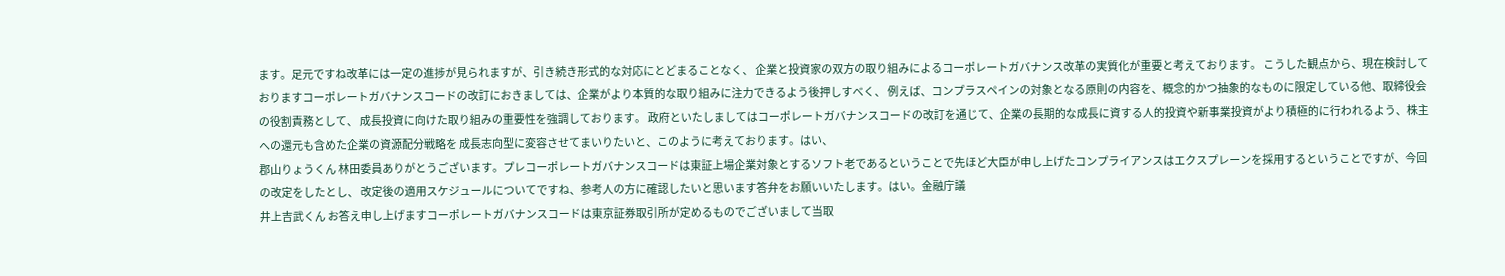ます。足元ですね改革には一定の進捗が見られますが、引き続き形式的な対応にとどまることなく、 企業と投資家の双方の取り組みによるコーポレートガバナンス改革の実質化が重要と考えております。 こうした観点から、現在検討しておりますコーポレートガバナンスコードの改訂におきましては、企業がより本質的な取り組みに注力できるよう後押しすべく、 例えば、コンプラスペインの対象となる原則の内容を、概念的かつ抽象的なものに限定している他、取締役会の役割責務として、 成長投資に向けた取り組みの重要性を強調しております。 政府といたしましてはコーポレートガバナンスコードの改訂を通じて、企業の長期的な成長に資する人的投資や新事業投資がより積極的に行われるよう、株主への還元も含めた企業の資源配分戦略を 成長志向型に変容させてまいりたいと、このように考えております。はい、
郡山りょうくん 林田委員ありがとうございます。プレコーポレートガバナンスコードは東証上場企業対象とするソフト老であるということで先ほど大臣が申し上げたコンプライアンスはエクスプレーンを採用するということですが、今回の改定をしたとし、 改定後の適用スケジュールについてですね、参考人の方に確認したいと思います答弁をお願いいたします。はい。金融庁議
井上吉武くん お答え申し上げますコーポレートガバナンスコードは東京証券取引所が定めるものでございまして当取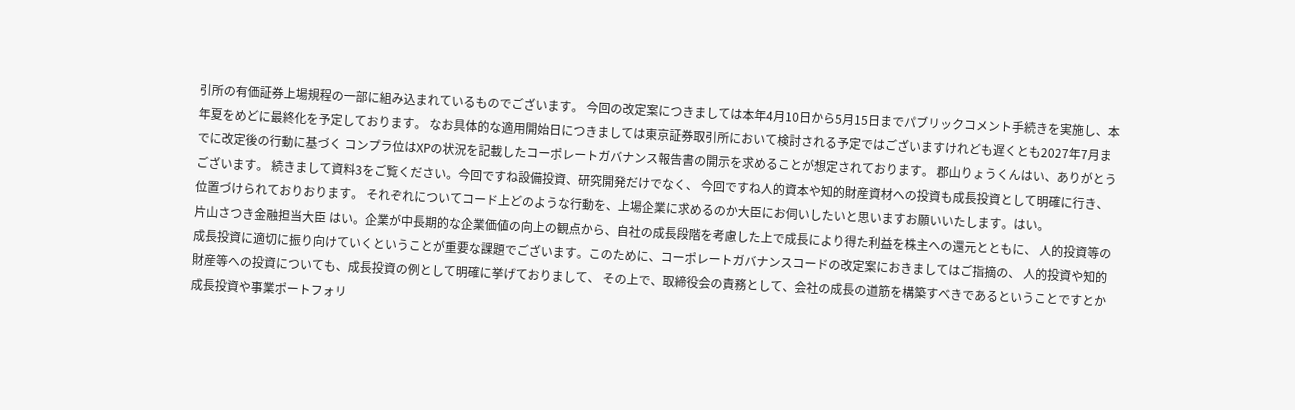引所の有価証券上場規程の一部に組み込まれているものでございます。 今回の改定案につきましては本年4月10日から5月15日までパブリックコメント手続きを実施し、本年夏をめどに最終化を予定しております。 なお具体的な適用開始日につきましては東京証券取引所において検討される予定ではございますけれども遅くとも2027年7月までに改定後の行動に基づく コンプラ位はXPの状況を記載したコーポレートガバナンス報告書の開示を求めることが想定されております。 郡山りょうくんはい、ありがとうございます。 続きまして資料3をご覧ください。今回ですね設備投資、研究開発だけでなく、 今回ですね人的資本や知的財産資材への投資も成長投資として明確に行き、位置づけられておりおります。 それぞれについてコード上どのような行動を、上場企業に求めるのか大臣にお伺いしたいと思いますお願いいたします。はい。
片山さつき金融担当大臣 はい。企業が中長期的な企業価値の向上の観点から、自社の成長段階を考慮した上で成長により得た利益を株主への還元とともに、 人的投資等の成長投資に適切に振り向けていくということが重要な課題でございます。このために、コーポレートガバナンスコードの改定案におきましてはご指摘の、 人的投資や知的財産等への投資についても、成長投資の例として明確に挙げておりまして、 その上で、取締役会の責務として、会社の成長の道筋を構築すべきであるということですとか成長投資や事業ポートフォリ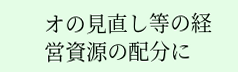オの見直し等の経営資源の配分に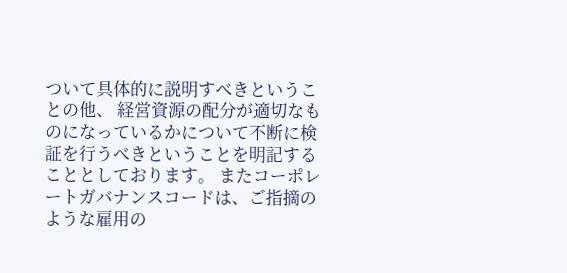ついて具体的に説明すべきということの他、 経営資源の配分が適切なものになっているかについて不断に検証を行うべきということを明記することとしております。 またコーポレートガバナンスコードは、ご指摘のような雇用の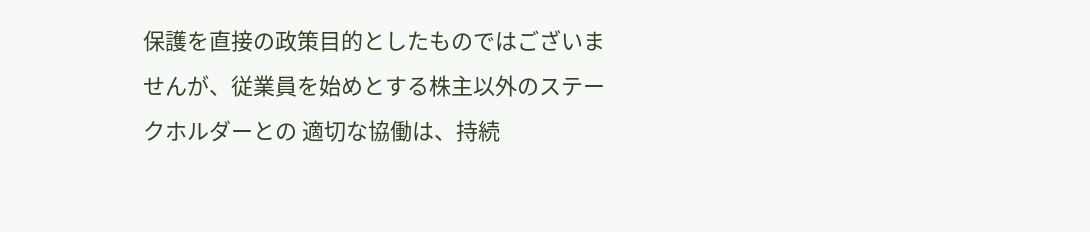保護を直接の政策目的としたものではございませんが、従業員を始めとする株主以外のステークホルダーとの 適切な協働は、持続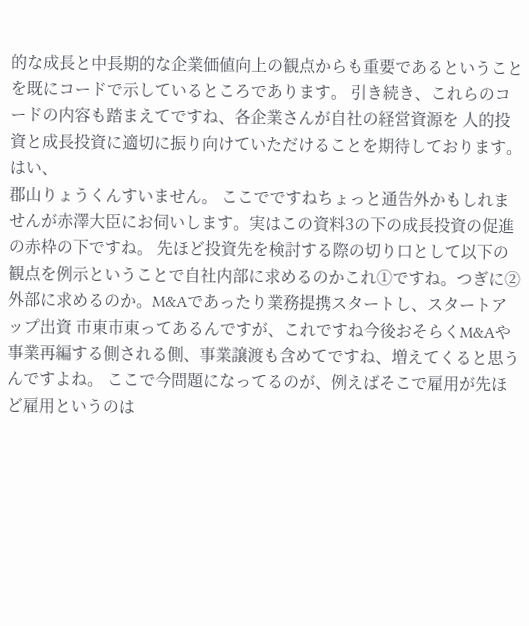的な成長と中長期的な企業価値向上の観点からも重要であるということを既にコードで示しているところであります。 引き続き、これらのコードの内容も踏まえてですね、各企業さんが自社の経営資源を 人的投資と成長投資に適切に振り向けていただけることを期待しております。はい、
郡山りょうくんすいません。 ここでですねちょっと通告外かもしれませんが赤澤大臣にお伺いします。実はこの資料3の下の成長投資の促進の赤枠の下ですね。 先ほど投資先を検討する際の切り口として以下の観点を例示ということで自社内部に求めるのかこれ①ですね。つぎに②外部に求めるのか。M&Aであったり業務提携スタートし、スタートアップ出資 市東市東ってあるんですが、これですね今後おそらくM&Aや事業再編する側される側、事業譲渡も含めてですね、増えてくると思うんですよね。 ここで今問題になってるのが、例えばそこで雇用が先ほど雇用というのは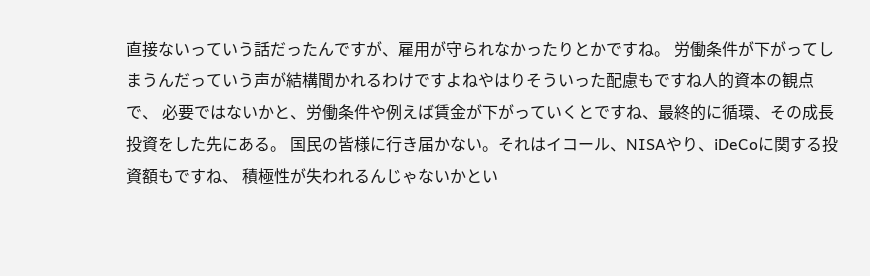直接ないっていう話だったんですが、雇用が守られなかったりとかですね。 労働条件が下がってしまうんだっていう声が結構聞かれるわけですよねやはりそういった配慮もですね人的資本の観点で、 必要ではないかと、労働条件や例えば賃金が下がっていくとですね、最終的に循環、その成長投資をした先にある。 国民の皆様に行き届かない。それはイコール、NISAやり、iDeCoに関する投資額もですね、 積極性が失われるんじゃないかとい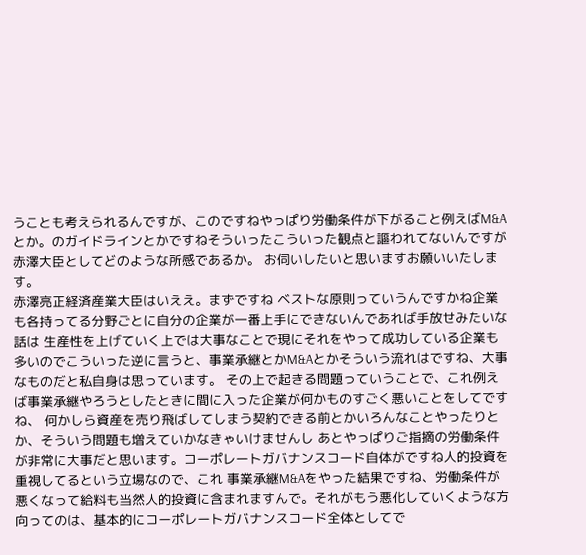うことも考えられるんですが、このですねやっぱり労働条件が下がること例えばM&Aとか。のガイドラインとかですねそういったこういった観点と謳われてないんですが赤澤大臣としてどのような所感であるか。 お伺いしたいと思いますお願いいたします。
赤澤亮正経済産業大臣はいええ。まずですね ベストな原則っていうんですかね企業も各持ってる分野ごとに自分の企業が一番上手にできないんであれば手放せみたいな話は 生産性を上げていく上では大事なことで現にそれをやって成功している企業も多いのでこういった逆に言うと、事業承継とかM&Aとかそういう流れはですね、大事なものだと私自身は思っています。 その上で起きる問題っていうことで、これ例えば事業承継やろうとしたときに間に入った企業が何かものすごく悪いことをしてですね、 何かしら資産を売り飛ばしてしまう契約できる前とかいろんなことやったりとか、そういう問題も増えていかなきゃいけませんし あとやっぱりご指摘の労働条件が非常に大事だと思います。コーポレートガバナンスコード自体がですね人的投資を重視してるという立場なので、これ 事業承継M&Aをやった結果ですね、労働条件が悪くなって給料も当然人的投資に含まれますんで。それがもう悪化していくような方向ってのは、基本的にコーポレートガバナンスコード全体としてで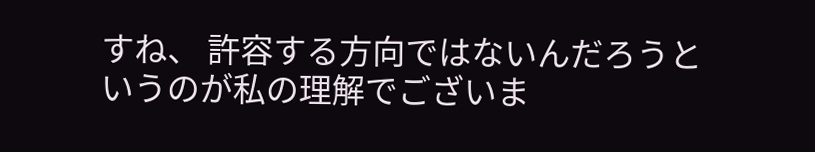すね、 許容する方向ではないんだろうというのが私の理解でございま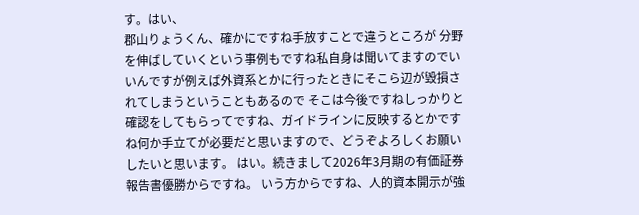す。はい、
郡山りょうくん、確かにですね手放すことで違うところが 分野を伸ばしていくという事例もですね私自身は聞いてますのでいいんですが例えば外資系とかに行ったときにそこら辺が毀損されてしまうということもあるので そこは今後ですねしっかりと確認をしてもらってですね、ガイドラインに反映するとかですね何か手立てが必要だと思いますので、どうぞよろしくお願いしたいと思います。 はい。続きまして2026年3月期の有価証券報告書優勝からですね。 いう方からですね、人的資本開示が強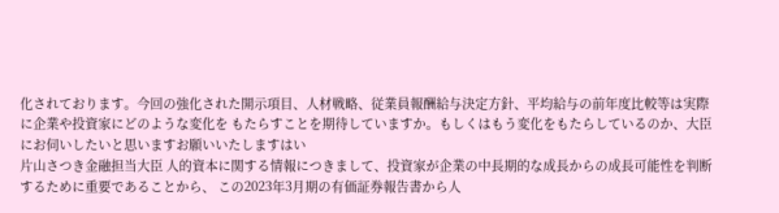化されております。今回の強化された開示項目、人材戦略、従業員報酬給与決定方針、平均給与の前年度比較等は実際に企業や投資家にどのような変化を もたらすことを期待していますか。もしくはもう変化をもたらしているのか、大臣にお伺いしたいと思いますお願いいたしますはい
片山さつき金融担当大臣 人的資本に関する情報につきまして、投資家が企業の中長期的な成長からの成長可能性を判断するために重要であることから、 この2023年3月期の有価証券報告書から人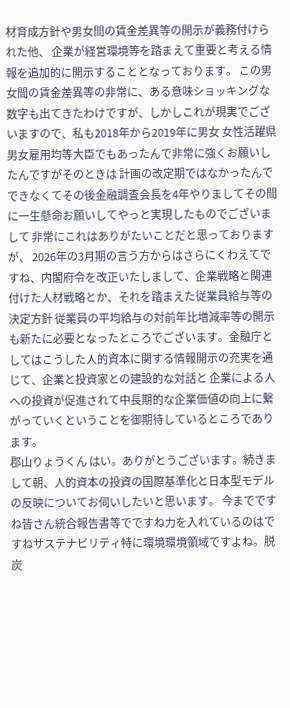材育成方針や男女間の賃金差異等の開示が義務付けられた他、 企業が経営環境等を踏まえて重要と考える情報を追加的に開示することとなっております。 この男女間の賃金差異等の非常に、ある意味ショッキングな数字も出てきたわけですが、しかしこれが現実でございますので、私も2018年から2019年に男女 女性活躍県男女雇用均等大臣でもあったんで非常に強くお願いしたんですがそのときは 計画の改定期ではなかったんでできなくてその後金融調査会長を4年やりましてその間に一生懸命お願いしてやっと実現したものでございまして 非常にこれはありがたいことだと思っておりますが、 2026年の3月期の言う方からはさらにくわえてですね、内閣府令を改正いたしまして、企業戦略と関連付けた人材戦略とか、それを踏まえた従業員給与等の決定方針 従業員の平均給与の対前年比増減率等の開示も新たに必要となったところでございます。金融庁としてはこうした人的資本に関する情報開示の充実を通じて、企業と投資家との建設的な対話と 企業による人への投資が促進されて中長期的な企業価値の向上に繋がっていくということを御期待しているところであります。
郡山りょうくん はい。ありがとうございます。続きまして朝、人的資本の投資の国際基準化と日本型モデルの反映についてお伺いしたいと思います。 今までですね皆さん統合報告書等でですね力を入れているのはですねサステナビリティ特に環境環境領域ですよね。脱炭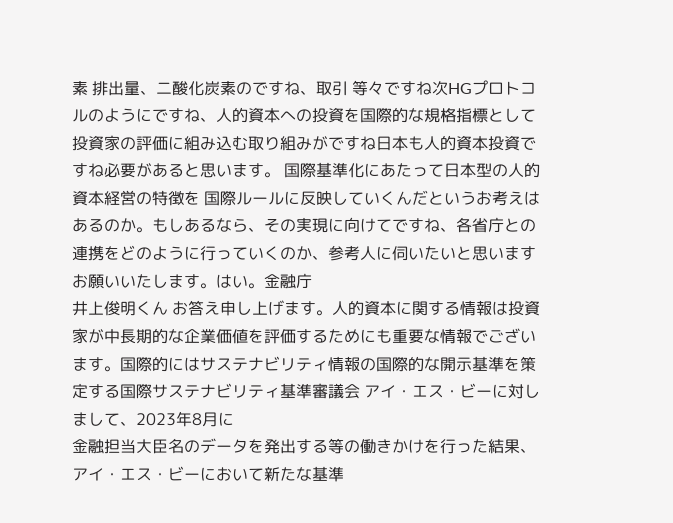素 排出量、二酸化炭素のですね、取引 等々ですね次HGプロトコルのようにですね、人的資本への投資を国際的な規格指標として投資家の評価に組み込む取り組みがですね日本も人的資本投資ですね必要があると思います。 国際基準化にあたって日本型の人的資本経営の特徴を 国際ルールに反映していくんだというお考えはあるのか。もしあるなら、その実現に向けてですね、各省庁との連携をどのように行っていくのか、参考人に伺いたいと思いますお願いいたします。はい。金融庁
井上俊明くん お答え申し上げます。人的資本に関する情報は投資家が中長期的な企業価値を評価するためにも重要な情報でございます。国際的にはサステナビリティ情報の国際的な開示基準を策定する国際サステナビリティ基準審議会 アイ・エス・ビーに対しまして、2023年8月に
金融担当大臣名のデータを発出する等の働きかけを行った結果、 アイ・エス・ビーにおいて新たな基準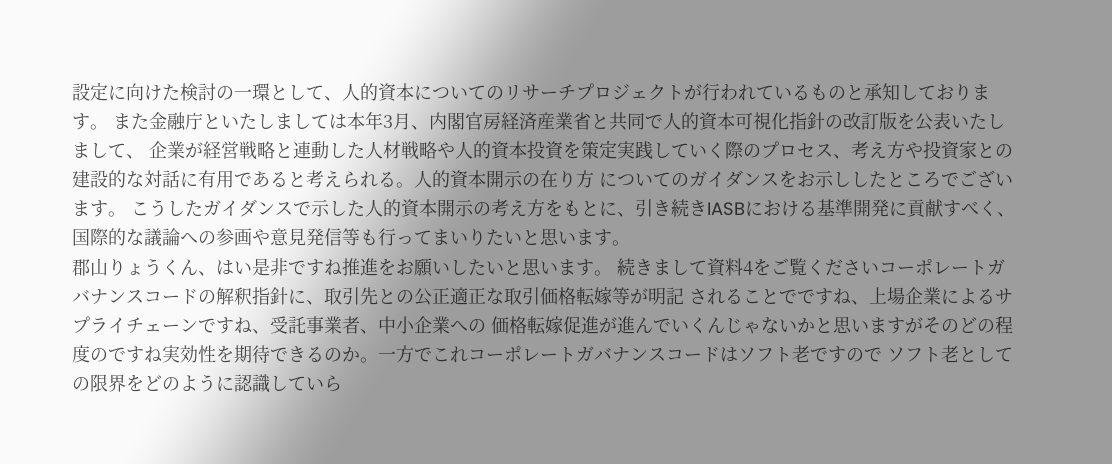設定に向けた検討の一環として、人的資本についてのリサーチプロジェクトが行われているものと承知しております。 また金融庁といたしましては本年3月、内閣官房経済産業省と共同で人的資本可視化指針の改訂版を公表いたしまして、 企業が経営戦略と連動した人材戦略や人的資本投資を策定実践していく際のプロセス、考え方や投資家との建設的な対話に有用であると考えられる。人的資本開示の在り方 についてのガイダンスをお示ししたところでございます。 こうしたガイダンスで示した人的資本開示の考え方をもとに、引き続きIASBにおける基準開発に貢献すべく、国際的な議論への参画や意見発信等も行ってまいりたいと思います。
郡山りょうくん、はい是非ですね推進をお願いしたいと思います。 続きまして資料4をご覧くださいコーポレートガバナンスコードの解釈指針に、取引先との公正適正な取引価格転嫁等が明記 されることでですね、上場企業によるサプライチェーンですね、受託事業者、中小企業への 価格転嫁促進が進んでいくんじゃないかと思いますがそのどの程度のですね実効性を期待できるのか。一方でこれコーポレートガバナンスコードはソフト老ですので ソフト老としての限界をどのように認識していら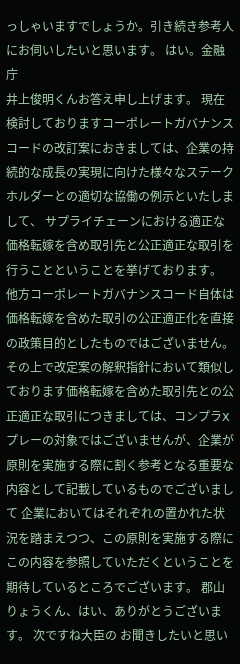っしゃいますでしょうか。引き続き参考人にお伺いしたいと思います。 はい。金融庁
井上俊明くんお答え申し上げます。 現在検討しておりますコーポレートガバナンスコードの改訂案におきましては、企業の持続的な成長の実現に向けた様々なステークホルダーとの適切な協働の例示といたしまして、 サプライチェーンにおける適正な価格転嫁を含め取引先と公正適正な取引を行うことということを挙げております。 他方コーポレートガバナンスコード自体は価格転嫁を含めた取引の公正適正化を直接の政策目的としたものではございません。 その上で改定案の解釈指針において類似しております価格転嫁を含めた取引先との公正適正な取引につきましては、コンプラX プレーの対象ではございませんが、企業が原則を実施する際に割く参考となる重要な内容として記載しているものでございまして 企業においてはそれぞれの置かれた状況を踏まえつつ、この原則を実施する際にこの内容を参照していただくということを期待しているところでございます。 郡山りょうくん、はい、ありがとうございます。 次ですね大臣の お聞きしたいと思い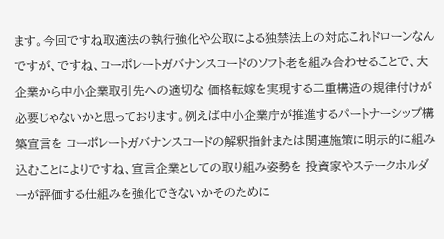ます。今回ですね取適法の執行強化や公取による独禁法上の対応これドローンなんですが、ですね、コーポレートガバナンスコードのソフト老を組み合わせることで、大企業から中小企業取引先への適切な 価格転嫁を実現する二重構造の規律付けが必要じゃないかと思っております。例えば中小企業庁が推進するパートナーシップ構築宣言を コーポレートガバナンスコードの解釈指針または関連施策に明示的に組み込むことによりですね、宣言企業としての取り組み姿勢を 投資家やステークホルダーが評価する仕組みを強化できないかそのために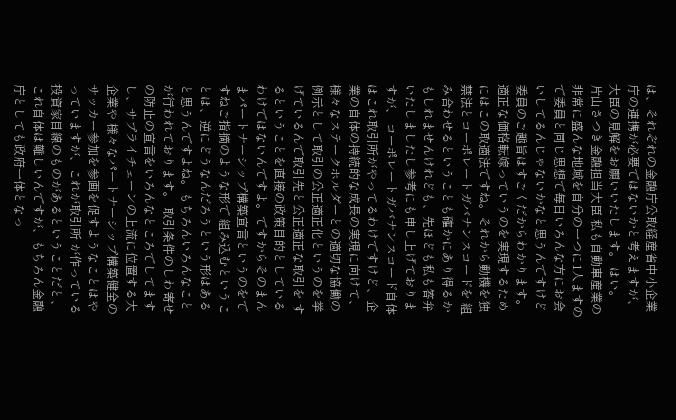は、それぞれの金融庁公取経産省中小企業庁の連携が必要ではないかと考えますが、大臣の見解をお願いいたします。 はい。
片山さつき金融担当大臣 私も自動車産業の非常に盛んな地域を自分の一つに1人ますので委員と同じ思想で毎日いろんな方にお会いしてるんじゃないかなと思うんですけど委員のご趣旨はすごくだからわかります。 適正な価格転嫁っていうのを実現するためにはこの取適法ですね。それから動機を独禁法とコーポレートガバナンスコードを 組み合わせるということも確かにあり得るかもしれませんけれども、先ほども私も答弁いたしましたし参考にも申し上げておりますが、 コーポレートガバナンスコード自体はこれ取引所がやってるわけですけど、企業の自体の持続的な成長の実現に向けて、 様々なステークホルダーとの適切な協働の例示として取引の公正適正化というのを挙げているんで取引先と公正適正な取引を するということを直接の政策目的としているわけではないんですよ。ですからそのまんまパートナーシップ構築宣言というのをですねご指摘のような形で 組み込むということは、逆にどうなんだろうという形はあると思うんですよね。もちろんいろんなことが行われております。 取引条件のしわ寄せの防止の宣言をいろんなところでしてますし、サプライチェーンの上流に位置する大企業や 様々なパートナーシップ構築健全のサッカー参加を参画を促すようなことはやっていますが、これが取引所 が作っている投資家目線のものがあるということだと、これ自体は難しいんですが、もちろん金融庁としても政府一体となっ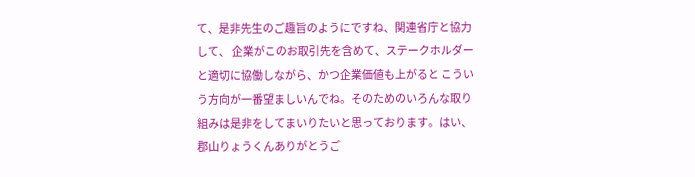て、是非先生のご趣旨のようにですね、関連省庁と協力して、 企業がこのお取引先を含めて、ステークホルダーと適切に協働しながら、かつ企業価値も上がると こういう方向が一番望ましいんでね。そのためのいろんな取り組みは是非をしてまいりたいと思っております。はい、
郡山りょうくんありがとうご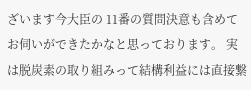ざいます今大臣の 11番の質問決意も含めてお伺いができたかなと思っております。 実は脱炭素の取り組みって結構利益には直接繋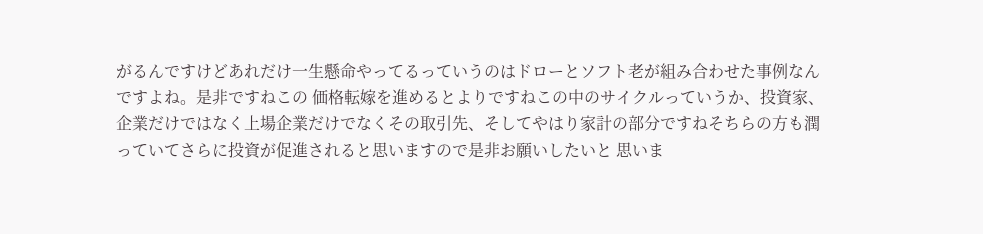がるんですけどあれだけ一生懸命やってるっていうのはドローとソフト老が組み合わせた事例なんですよね。是非ですねこの 価格転嫁を進めるとよりですねこの中のサイクルっていうか、投資家、企業だけではなく上場企業だけでなくその取引先、そしてやはり家計の部分ですねそちらの方も潤っていてさらに投資が促進されると思いますので是非お願いしたいと 思いま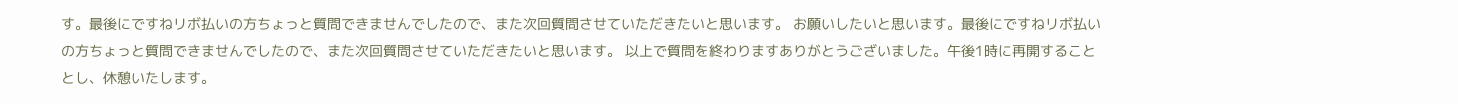す。最後にですねリボ払いの方ちょっと質問できませんでしたので、また次回質問させていただきたいと思います。 お願いしたいと思います。最後にですねリボ払いの方ちょっと質問できませんでしたので、また次回質問させていただきたいと思います。 以上で質問を終わりますありがとうございました。午後1時に再開することとし、休憩いたします。